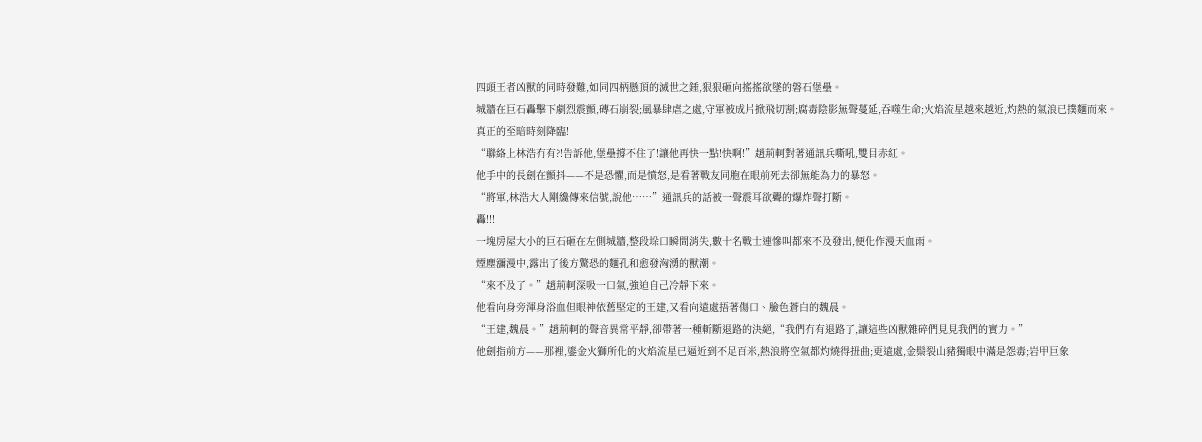四頭王者凶獸的同時發難,如同四柄懸頂的滅世之錘,狠狠砸向搖搖欲墜的磐石堡壘。
城牆在巨石轟擊下劇烈震顫,磚石崩裂;風暴肆虐之處,守軍被成片掀飛切割;腐毒陰影無聲蔓延,吞噬生命;火焰流星越來越近,灼熱的氣浪已撲麵而來。
真正的至暗時刻降臨!
“聯絡上林浩冇有?!告訴他,堡壘撐不住了!讓他再快一點!快啊!”趙荊軻對著通訊兵嘶吼,雙目赤紅。
他手中的長劍在顫抖——不是恐懼,而是憤怒,是看著戰友同胞在眼前死去卻無能為力的暴怒。
“將軍,林浩大人剛纔傳來信號,說他……”通訊兵的話被一聲震耳欲聾的爆炸聲打斷。
轟!!!
一塊房屋大小的巨石砸在左側城牆,整段垛口瞬間消失,數十名戰士連慘叫都來不及發出,便化作漫天血雨。
煙塵瀰漫中,露出了後方驚恐的麵孔和愈發洶湧的獸潮。
“來不及了。”趙荊軻深吸一口氣,強迫自己冷靜下來。
他看向身旁渾身浴血但眼神依舊堅定的王建,又看向遠處捂著傷口、臉色蒼白的魏晨。
“王建,魏晨。”趙荊軻的聲音異常平靜,卻帶著一種斬斷退路的決絕,“我們冇有退路了,讓這些凶獸雜碎們見見我們的實力。”
他劍指前方——那裡,鎏金火獅所化的火焰流星已逼近到不足百米,熱浪將空氣都灼燒得扭曲;更遠處,金鬃裂山豬獨眼中滿是怨毒;岩甲巨象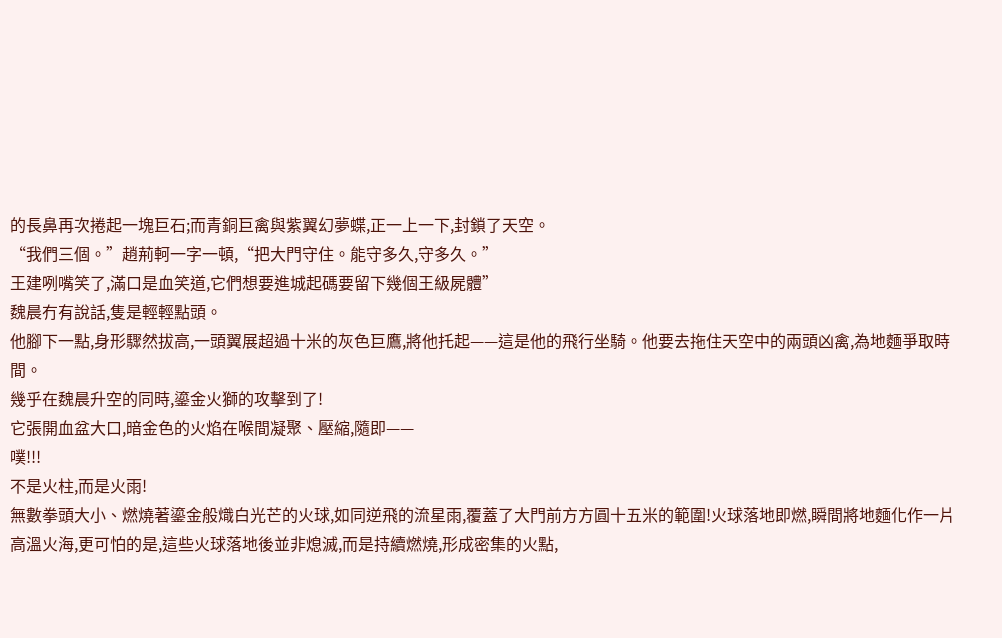的長鼻再次捲起一塊巨石;而青銅巨禽與紫翼幻夢蝶,正一上一下,封鎖了天空。
“我們三個。”趙荊軻一字一頓,“把大門守住。能守多久,守多久。”
王建咧嘴笑了,滿口是血笑道,它們想要進城起碼要留下幾個王級屍體”
魏晨冇有說話,隻是輕輕點頭。
他腳下一點,身形驟然拔高,一頭翼展超過十米的灰色巨鷹,將他托起——這是他的飛行坐騎。他要去拖住天空中的兩頭凶禽,為地麵爭取時間。
幾乎在魏晨升空的同時,鎏金火獅的攻擊到了!
它張開血盆大口,暗金色的火焰在喉間凝聚、壓縮,隨即——
噗!!!
不是火柱,而是火雨!
無數拳頭大小、燃燒著鎏金般熾白光芒的火球,如同逆飛的流星雨,覆蓋了大門前方方圓十五米的範圍!火球落地即燃,瞬間將地麵化作一片高溫火海,更可怕的是,這些火球落地後並非熄滅,而是持續燃燒,形成密集的火點,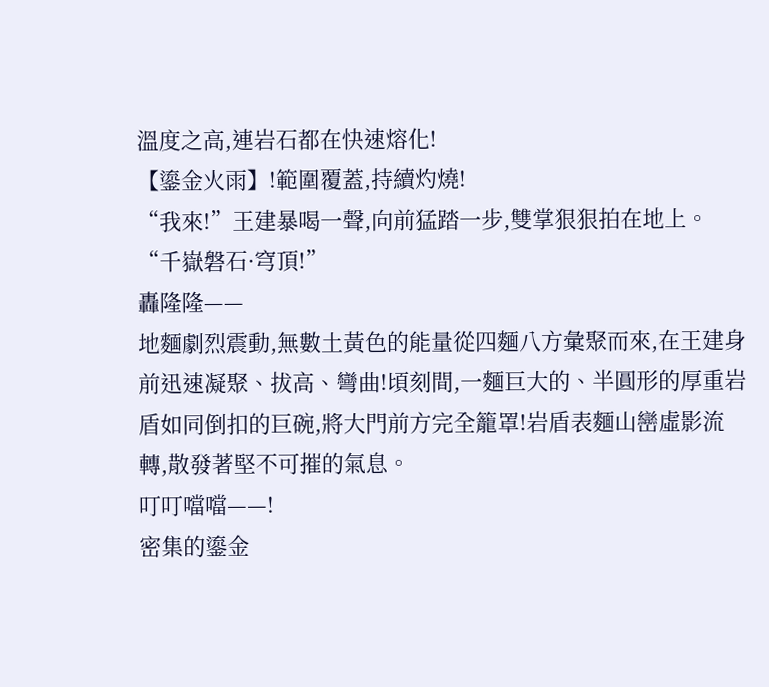溫度之高,連岩石都在快速熔化!
【鎏金火雨】!範圍覆蓋,持續灼燒!
“我來!”王建暴喝一聲,向前猛踏一步,雙掌狠狠拍在地上。
“千嶽磐石·穹頂!”
轟隆隆——
地麵劇烈震動,無數土黃色的能量從四麵八方彙聚而來,在王建身前迅速凝聚、拔高、彎曲!頃刻間,一麵巨大的、半圓形的厚重岩盾如同倒扣的巨碗,將大門前方完全籠罩!岩盾表麵山巒虛影流轉,散發著堅不可摧的氣息。
叮叮噹噹——!
密集的鎏金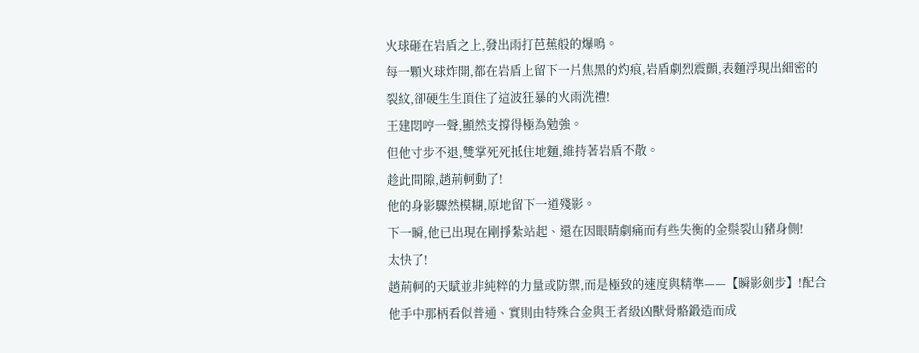火球砸在岩盾之上,發出雨打芭蕉般的爆鳴。
每一顆火球炸開,都在岩盾上留下一片焦黑的灼痕,岩盾劇烈震顫,表麵浮現出細密的裂紋,卻硬生生頂住了這波狂暴的火雨洗禮!
王建悶哼一聲,顯然支撐得極為勉強。
但他寸步不退,雙掌死死抵住地麵,維持著岩盾不散。
趁此間隙,趙荊軻動了!
他的身影驟然模糊,原地留下一道殘影。
下一瞬,他已出現在剛掙紮站起、還在因眼睛劇痛而有些失衡的金鬃裂山豬身側!
太快了!
趙荊軻的天賦並非純粹的力量或防禦,而是極致的速度與精準——【瞬影劍步】!配合他手中那柄看似普通、實則由特殊合金與王者級凶獸骨骼鍛造而成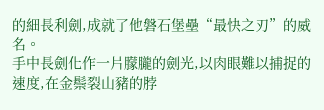的細長利劍,成就了他磐石堡壘“最快之刃”的威名。
手中長劍化作一片朦朧的劍光,以肉眼難以捕捉的速度,在金鬃裂山豬的脖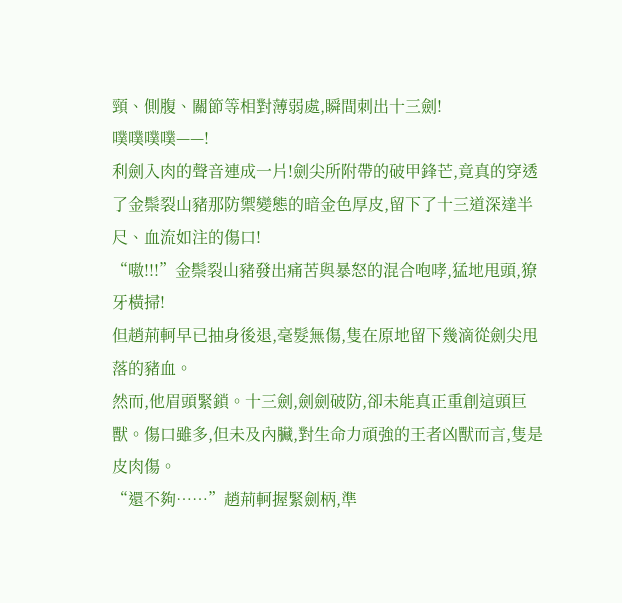頸、側腹、關節等相對薄弱處,瞬間刺出十三劍!
噗噗噗噗——!
利劍入肉的聲音連成一片!劍尖所附帶的破甲鋒芒,竟真的穿透了金鬃裂山豬那防禦變態的暗金色厚皮,留下了十三道深達半尺、血流如注的傷口!
“嗷!!!”金鬃裂山豬發出痛苦與暴怒的混合咆哮,猛地甩頭,獠牙橫掃!
但趙荊軻早已抽身後退,毫髮無傷,隻在原地留下幾滴從劍尖甩落的豬血。
然而,他眉頭緊鎖。十三劍,劍劍破防,卻未能真正重創這頭巨獸。傷口雖多,但未及內臟,對生命力頑強的王者凶獸而言,隻是皮肉傷。
“還不夠……”趙荊軻握緊劍柄,準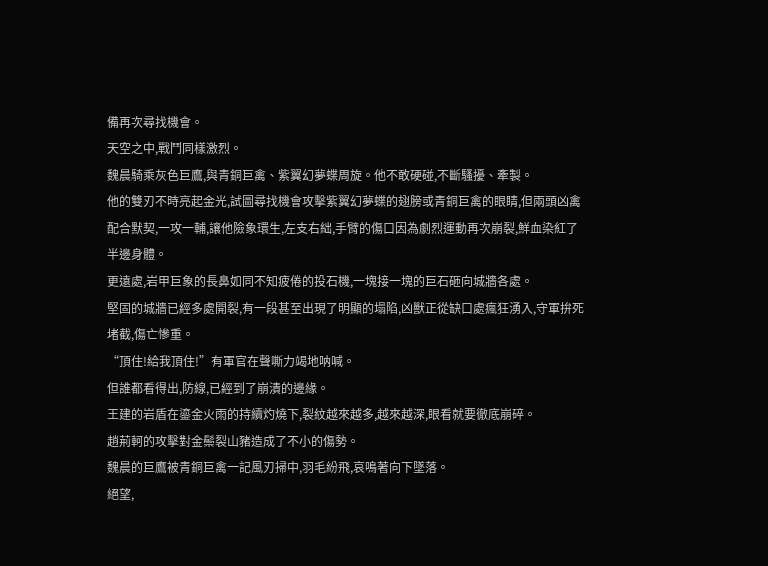備再次尋找機會。
天空之中,戰鬥同樣激烈。
魏晨騎乘灰色巨鷹,與青銅巨禽、紫翼幻夢蝶周旋。他不敢硬碰,不斷騷擾、牽製。
他的雙刃不時亮起金光,試圖尋找機會攻擊紫翼幻夢蝶的翅膀或青銅巨禽的眼睛,但兩頭凶禽配合默契,一攻一輔,讓他險象環生,左支右絀,手臂的傷口因為劇烈運動再次崩裂,鮮血染紅了半邊身體。
更遠處,岩甲巨象的長鼻如同不知疲倦的投石機,一塊接一塊的巨石砸向城牆各處。
堅固的城牆已經多處開裂,有一段甚至出現了明顯的塌陷,凶獸正從缺口處瘋狂湧入,守軍拚死堵截,傷亡慘重。
“頂住!給我頂住!”有軍官在聲嘶力竭地呐喊。
但誰都看得出,防線,已經到了崩潰的邊緣。
王建的岩盾在鎏金火雨的持續灼燒下,裂紋越來越多,越來越深,眼看就要徹底崩碎。
趙荊軻的攻擊對金鬃裂山豬造成了不小的傷勢。
魏晨的巨鷹被青銅巨禽一記風刃掃中,羽毛紛飛,哀鳴著向下墜落。
絕望,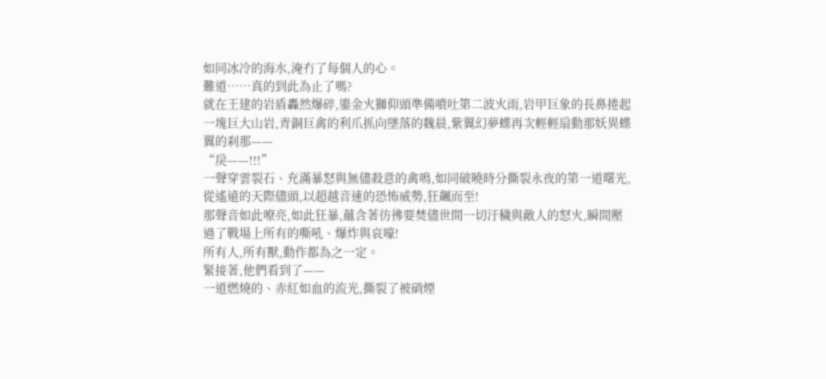如同冰冷的海水,淹冇了每個人的心。
難道……真的到此為止了嗎?
就在王建的岩盾轟然爆碎,鎏金火獅仰頭準備噴吐第二波火雨,岩甲巨象的長鼻捲起一塊巨大山岩,青銅巨禽的利爪抓向墜落的魏晨,紫翼幻夢蝶再次輕輕扇動那妖異蝶翼的刹那——
“戾——!!!”
一聲穿雲裂石、充滿暴怒與無儘殺意的禽鳴,如同破曉時分撕裂永夜的第一道曙光,從遙遠的天際儘頭,以超越音速的恐怖威勢,狂飆而至!
那聲音如此嘹亮,如此狂暴,蘊含著彷彿要焚儘世間一切汙穢與敵人的怒火,瞬間壓過了戰場上所有的嘶吼、爆炸與哀嚎!
所有人,所有獸,動作都為之一定。
緊接著,他們看到了——
一道燃燒的、赤紅如血的流光,撕裂了被硝煙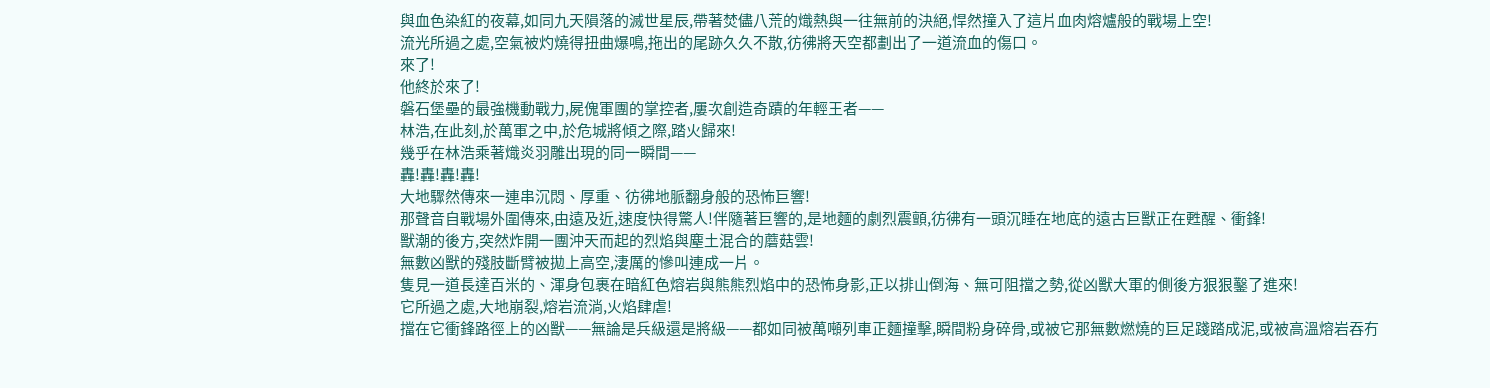與血色染紅的夜幕,如同九天隕落的滅世星辰,帶著焚儘八荒的熾熱與一往無前的決絕,悍然撞入了這片血肉熔爐般的戰場上空!
流光所過之處,空氣被灼燒得扭曲爆鳴,拖出的尾跡久久不散,彷彿將天空都劃出了一道流血的傷口。
來了!
他終於來了!
磐石堡壘的最強機動戰力,屍傀軍團的掌控者,屢次創造奇蹟的年輕王者——
林浩,在此刻,於萬軍之中,於危城將傾之際,踏火歸來!
幾乎在林浩乘著熾炎羽雕出現的同一瞬間——
轟!轟!轟!轟!
大地驟然傳來一連串沉悶、厚重、彷彿地脈翻身般的恐怖巨響!
那聲音自戰場外圍傳來,由遠及近,速度快得驚人!伴隨著巨響的,是地麵的劇烈震顫,彷彿有一頭沉睡在地底的遠古巨獸正在甦醒、衝鋒!
獸潮的後方,突然炸開一團沖天而起的烈焰與塵土混合的蘑菇雲!
無數凶獸的殘肢斷臂被拋上高空,淒厲的慘叫連成一片。
隻見一道長達百米的、渾身包裹在暗紅色熔岩與熊熊烈焰中的恐怖身影,正以排山倒海、無可阻擋之勢,從凶獸大軍的側後方狠狠鑿了進來!
它所過之處,大地崩裂,熔岩流淌,火焰肆虐!
擋在它衝鋒路徑上的凶獸——無論是兵級還是將級——都如同被萬噸列車正麵撞擊,瞬間粉身碎骨,或被它那無數燃燒的巨足踐踏成泥,或被高溫熔岩吞冇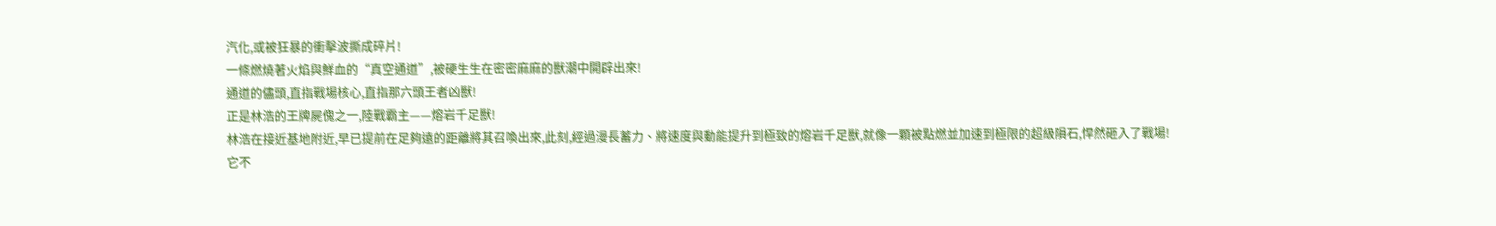汽化,或被狂暴的衝擊波撕成碎片!
一條燃燒著火焰與鮮血的“真空通道”,被硬生生在密密麻麻的獸潮中開辟出來!
通道的儘頭,直指戰場核心,直指那六頭王者凶獸!
正是林浩的王牌屍傀之一,陸戰霸主——熔岩千足獸!
林浩在接近基地附近,早已提前在足夠遠的距離將其召喚出來,此刻,經過漫長蓄力、將速度與動能提升到極致的熔岩千足獸,就像一顆被點燃並加速到極限的超級隕石,悍然砸入了戰場!
它不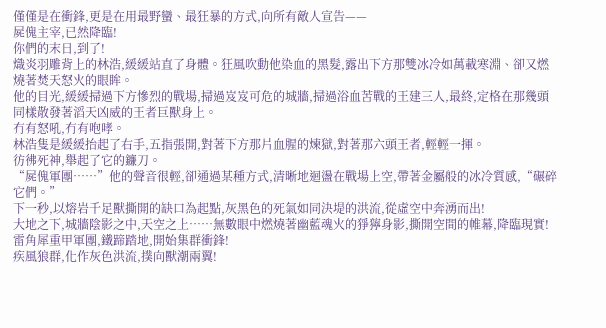僅僅是在衝鋒,更是在用最野蠻、最狂暴的方式,向所有敵人宣告——
屍傀主宰,已然降臨!
你們的末日,到了!
熾炎羽雕背上的林浩,緩緩站直了身體。狂風吹動他染血的黑髮,露出下方那雙冰冷如萬載寒淵、卻又燃燒著焚天怒火的眼眸。
他的目光,緩緩掃過下方慘烈的戰場,掃過岌岌可危的城牆,掃過浴血苦戰的王建三人,最終,定格在那幾頭同樣散發著滔天凶威的王者巨獸身上。
冇有怒吼,冇有咆哮。
林浩隻是緩緩抬起了右手,五指張開,對著下方那片血腥的煉獄,對著那六頭王者,輕輕一揮。
彷彿死神,舉起了它的鐮刀。
“屍傀軍團……”他的聲音很輕,卻通過某種方式,清晰地迴盪在戰場上空,帶著金屬般的冰冷質感,“碾碎它們。”
下一秒,以熔岩千足獸撕開的缺口為起點,灰黑色的死氣如同決堤的洪流,從虛空中奔湧而出!
大地之下,城牆陰影之中,天空之上……無數眼中燃燒著幽藍魂火的猙獰身影,撕開空間的帷幕,降臨現實!
雷角犀重甲軍團,鐵蹄踏地,開始集群衝鋒!
疾風狼群,化作灰色洪流,撲向獸潮兩翼!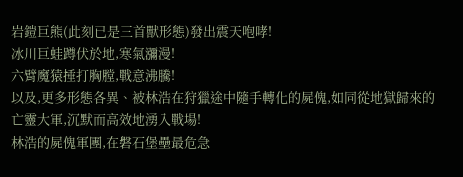岩鎧巨熊(此刻已是三首獸形態)發出震天咆哮!
冰川巨蛙蹲伏於地,寒氣瀰漫!
六臂魔猿捶打胸膛,戰意沸騰!
以及,更多形態各異、被林浩在狩獵途中隨手轉化的屍傀,如同從地獄歸來的亡靈大軍,沉默而高效地湧入戰場!
林浩的屍傀軍團,在磐石堡壘最危急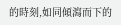的時刻,如同傾瀉而下的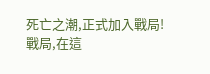死亡之潮,正式加入戰局!
戰局,在這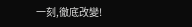一刻,徹底改變!